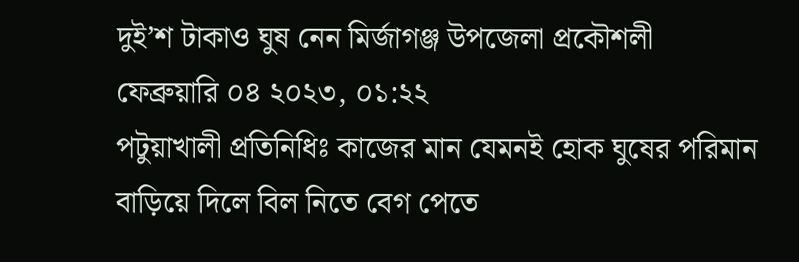দুই’শ টাকাও ঘুষ নেন মির্জাগঞ্জ উপজেলা প্রকৌশলী
ফেব্রুয়ারি ০৪ ২০২৩, ০১:২২
পটুয়াখালী প্রতিনিধিঃ কাজের মান যেমনই হোক ঘুষের পরিমান বাড়িয়ে দিলে বিল নিতে বেগ পেতে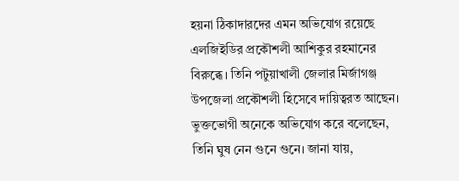হয়না ঠিকাদারদের এমন অভিযোগ রয়েছে এলজিইডির প্রকৌশলী আশিকুর রহমানের বিরুব্ধে। তিনি পটুয়াখালী জেলার মির্জাগঞ্জ উপজেলা প্রকৌশলী হিসেবে দায়িত্বরত আছেন।
ভুক্তভোগী অনেকে অভিযোগ করে বলেছেন, তিনি ঘুষ নেন গুনে গুনে। জানা যায়,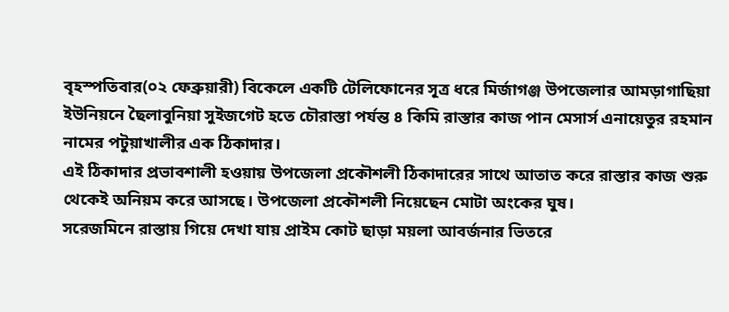বৃহস্পতিবার(০২ ফেব্রুয়ারী) বিকেলে একটি টেলিফোনের সূত্র ধরে মির্জাগঞ্জ উপজেলার আমড়াগাছিয়া ইউনিয়নে ছৈলাবুনিয়া সুইজগেট হতে চৌরাস্তা পর্যন্ত ৪ কিমি রাস্তার কাজ পান মেসার্স এনায়েতুর রহমান নামের পটুয়াখালীর এক ঠিকাদার।
এই ঠিকাদার প্রভাবশালী হওয়ায় উপজেলা প্রকৌশলী ঠিকাদারের সাথে আতাত করে রাস্তার কাজ শুরু থেকেই অনিয়ম করে আসছে। উপজেলা প্রকৌশলী নিয়েছেন মোটা অংকের ঘুষ।
সরেজমিনে রাস্তায় গিয়ে দেখা যায় প্রাইম কোট ছাড়া ময়লা আবর্জনার ভিতরে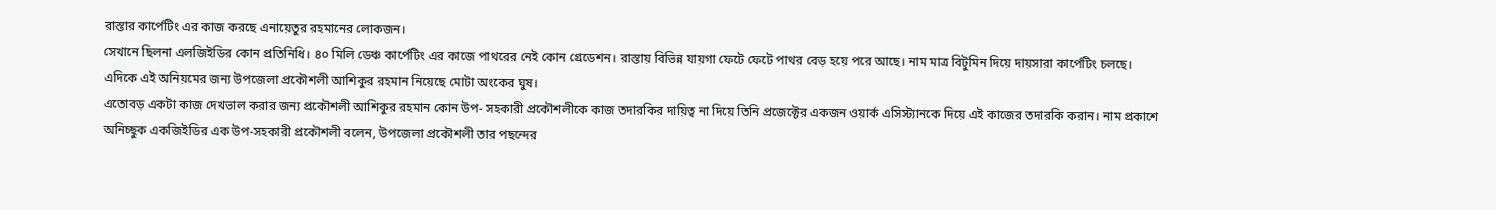রাস্তার কার্পেটিং এর কাজ করছে এনায়েতুর রহমানের লোকজন।
সেখানে ছিলনা এলজিইডির কোন প্রতিনিধি। ৪০ মিলি ডেঞ্চ কার্পেটিং এর কাজে পাথরের নেই কোন গ্রেডেশন। রাস্তায় বিভিন্ন যায়গা ফেটে ফেটে পাথর বেড় হয়ে পরে আছে। নাম মাত্র বিটুমিন দিয়ে দায়সারা কার্পেটিং চলছে। এদিকে এই অনিয়মের জন্য উপজেলা প্রকৌশলী আশিকুর রহমান নিয়েছে মোটা অংকের ঘুষ।
এতোবড় একটা কাজ দেখভাল করার জন্য প্রকৌশলী আশিকুর রহমান কোন উপ- সহকারী প্রকৌশলীকে কাজ তদারকির দায়িত্ব না দিয়ে তিনি প্রজেক্টের একজন ওয়ার্ক এসিস্ট্যানকে দিয়ে এই কাজের তদারকি করান। নাম প্রকাশে অনিচ্ছুক একজিইডির এক উপ-সহকারী প্রকৌশলী বলেন, উপজেলা প্রকৌশলী তার পছন্দের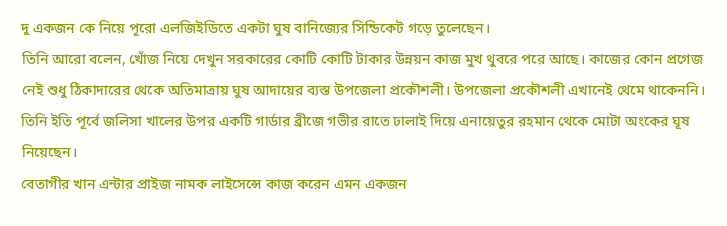দু একজন কে নিয়ে পূরো এলজিইডিতে একটা ঘুষ বানিজ্যের সিন্ডিকেট গড়ে তুলেছেন।
তিনি আরো বলেন, খোঁজ নিয়ে দেখুন সরকারের কোটি কোটি টাকার উন্নয়ন কাজ মুখ থুবরে পরে আছে। কাজের কোন প্রগেজ নেই শুধু ঠিকাদারের থেকে অতিমাত্রায় ঘুষ আদায়ের ব্যস্ত উপজেলা প্রকৌশলী। উপজেলা প্রকৌশলী এখানেই থেমে থাকেননি।
তিনি ইতি পূর্বে জলিসা খালের উপর একটি গার্ডার ব্রীজে গভীর রাতে ঢালাই দিয়ে এনায়েতুর রহমান থেকে মোটা অংকের ঘূষ নিয়েছেন।
বেতাগীর খান এন্টার প্রাইজ নামক লাইসেন্সে কাজ করেন এমন একজন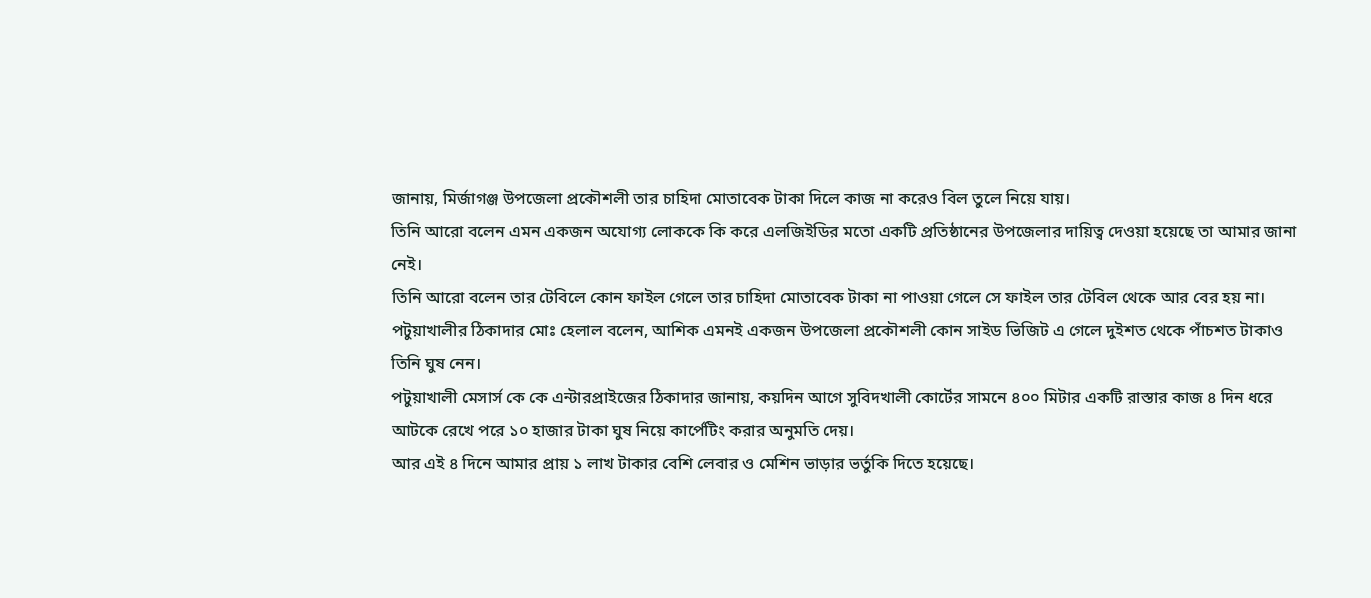জানায়, মির্জাগঞ্জ উপজেলা প্রকৌশলী তার চাহিদা মোতাবেক টাকা দিলে কাজ না করেও বিল তুলে নিয়ে যায়।
তিনি আরো বলেন এমন একজন অযোগ্য লোককে কি করে এলজিইডির মতো একটি প্রতিষ্ঠানের উপজেলার দায়িত্ব দেওয়া হয়েছে তা আমার জানা নেই।
তিনি আরো বলেন তার টেবিলে কোন ফাইল গেলে তার চাহিদা মোতাবেক টাকা না পাওয়া গেলে সে ফাইল তার টেবিল থেকে আর বের হয় না।
পটুয়াখালীর ঠিকাদার মোঃ হেলাল বলেন, আশিক এমনই একজন উপজেলা প্রকৌশলী কোন সাইড ভিজিট এ গেলে দুইশত থেকে পাঁচশত টাকাও তিনি ঘুষ নেন।
পটুয়াখালী মেসার্স কে কে এন্টারপ্রাইজের ঠিকাদার জানায়, কয়দিন আগে সুবিদখালী কোর্টের সামনে ৪০০ মিটার একটি রাস্তার কাজ ৪ দিন ধরে আটকে রেখে পরে ১০ হাজার টাকা ঘুষ নিয়ে কার্পেটিং করার অনুমতি দেয়।
আর এই ৪ দিনে আমার প্রায় ১ লাখ টাকার বেশি লেবার ও মেশিন ভাড়ার ভর্তুকি দিতে হয়েছে।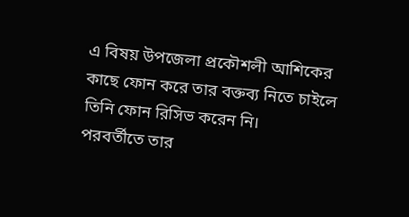এ বিষয় উপজেলা প্রকৌশলী আশিকের কাছে ফোন করে তার বক্তব্য নিতে চাইলে তিনি ফোন রিসিভ করেন নি।
পরবর্তীতে তার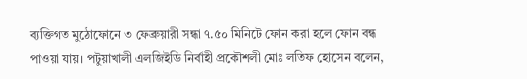ব্যক্তিগত মুঠোফোনে ৩ ফেব্রুয়ারী সন্ধা ৭.৫০ মিনিটে ফোন করা হলে ফোন বন্ধ পাওয়া যায়। পটুয়াখালী এলজিইডি নির্বাহী প্রকৌশলী মোঃ লতিফ হোসেন বলেন,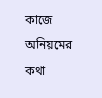কাজে অনিয়মের কথা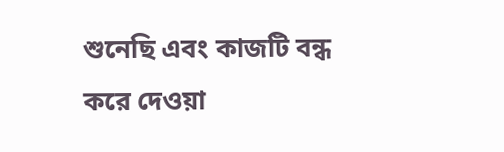শুনেছি এবং কাজটি বন্ধ করে দেওয়া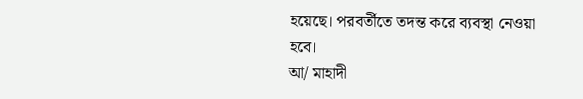হয়েছে। পরবর্তীতে তদন্ত করে ব্যবস্থা নেওয়া হবে।
আ/ মাহাদী